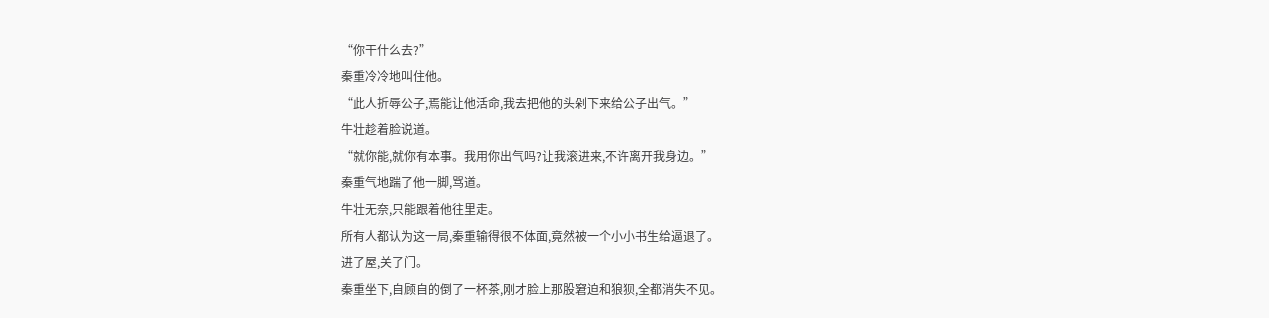“你干什么去?”
秦重冷冷地叫住他。
“此人折辱公子,焉能让他活命,我去把他的头剁下来给公子出气。”
牛壮趁着脸说道。
“就你能,就你有本事。我用你出气吗?让我滚进来,不许离开我身边。”
秦重气地踹了他一脚,骂道。
牛壮无奈,只能跟着他往里走。
所有人都认为这一局,秦重输得很不体面,竟然被一个小小书生给逼退了。
进了屋,关了门。
秦重坐下,自顾自的倒了一杯茶,刚才脸上那股窘迫和狼狈,全都消失不见。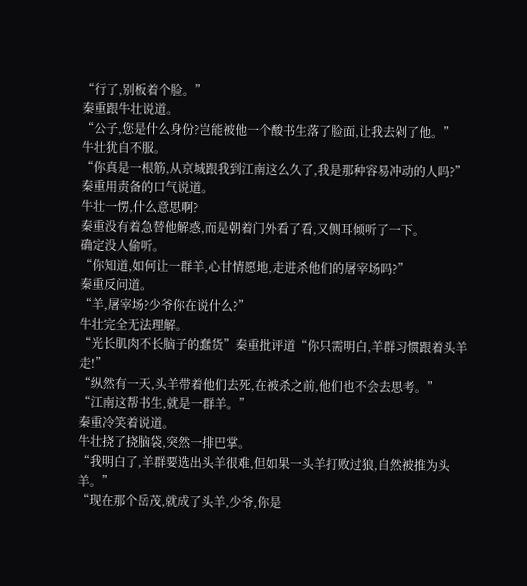“行了,别板着个脸。”
秦重跟牛壮说道。
“公子,您是什么身份?岂能被他一个酸书生落了脸面,让我去剁了他。”
牛壮犹自不服。
“你真是一根筋,从京城跟我到江南这么久了,我是那种容易冲动的人吗?”
秦重用责备的口气说道。
牛壮一愣,什么意思啊?
秦重没有着急替他解惑,而是朝着门外看了看,又侧耳倾听了一下。
确定没人偷听。
“你知道,如何让一群羊,心甘情愿地,走进杀他们的屠宰场吗?”
秦重反问道。
“羊,屠宰场?少爷你在说什么?”
牛壮完全无法理解。
“光长肌肉不长脑子的蠢货”秦重批评道“你只需明白,羊群习惯跟着头羊走!”
“纵然有一天,头羊带着他们去死,在被杀之前,他们也不会去思考。”
“江南这帮书生,就是一群羊。”
秦重冷笑着说道。
牛壮挠了挠脑袋,突然一排巴掌。
“我明白了,羊群要选出头羊很难,但如果一头羊打败过狼,自然被推为头羊。”
“现在那个岳茂,就成了头羊,少爷,你是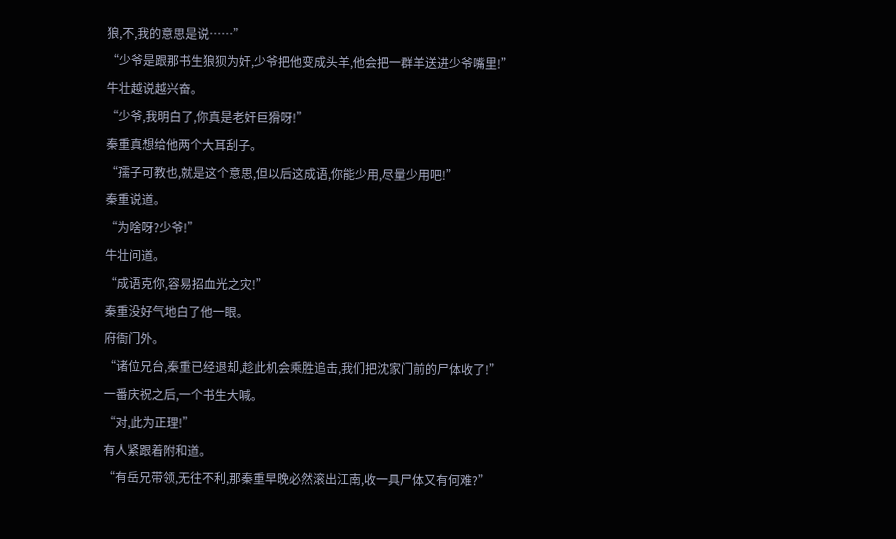狼,不,我的意思是说……”
“少爷是跟那书生狼狈为奸,少爷把他变成头羊,他会把一群羊送进少爷嘴里!”
牛壮越说越兴奋。
“少爷,我明白了,你真是老奸巨猾呀!”
秦重真想给他两个大耳刮子。
“孺子可教也,就是这个意思,但以后这成语,你能少用,尽量少用吧!”
秦重说道。
“为啥呀?少爷!”
牛壮问道。
“成语克你,容易招血光之灾!”
秦重没好气地白了他一眼。
府衙门外。
“诸位兄台,秦重已经退却,趁此机会乘胜追击,我们把沈家门前的尸体收了!”
一番庆祝之后,一个书生大喊。
“对,此为正理!”
有人紧跟着附和道。
“有岳兄带领,无往不利,那秦重早晚必然滚出江南,收一具尸体又有何难?”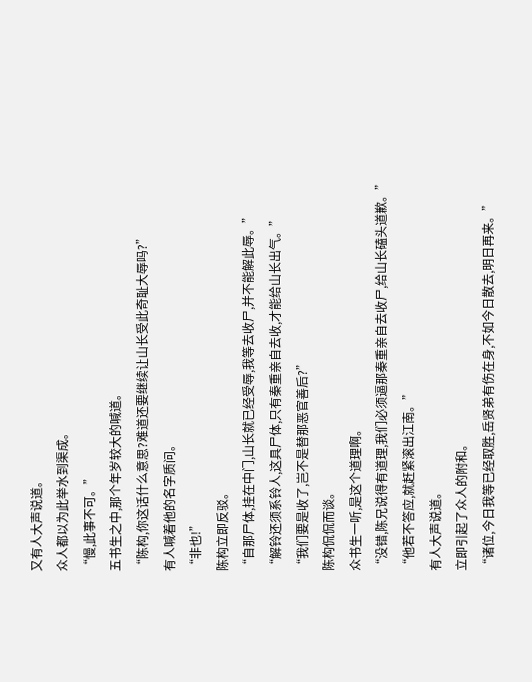又有人大声说道。
众人都以为此举水到渠成。
“慢,此事不可。”
五书生之中,那个年岁较大的喊道。
“陈构,你这话什么意思?难道还要继续让山长受此奇耻大辱吗?”
有人喊着他的名字质问。
“非也!”
陈构立即反驳。
“自那尸体,挂在中门,山长就已经受辱,我等去收尸,并不能解此辱。”
“解铃还须系铃人,这具尸体,只有秦重亲自去收,才能给山长出气。”
“我们要是收了,岂不是替那恶官善后?”
陈构侃侃而谈。
众书生一听,是这个道理啊。
“没错,陈兄说得有道理,我们必须逼那秦重亲自去收尸,给山长磕头道歉。”
“他若不答应,就赶紧滚出江南。”
有人大声说道。
立即引起了众人的附和。
“诸位,今日我等已经取胜,岳贤弟有伤在身,不如今日散去,明日再来。”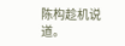陈构趁机说道。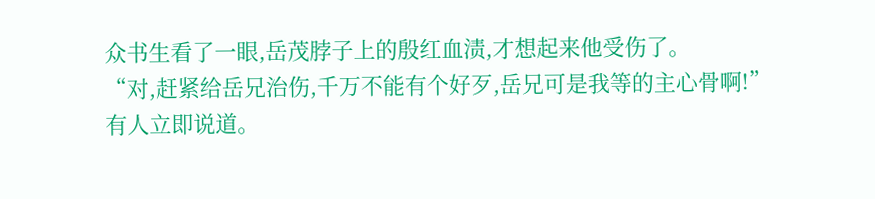众书生看了一眼,岳茂脖子上的殷红血渍,才想起来他受伤了。
“对,赶紧给岳兄治伤,千万不能有个好歹,岳兄可是我等的主心骨啊!”
有人立即说道。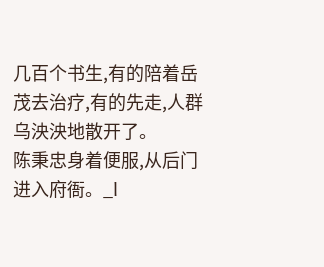几百个书生,有的陪着岳茂去治疗,有的先走,人群乌泱泱地散开了。
陈秉忠身着便服,从后门进入府衙。_l